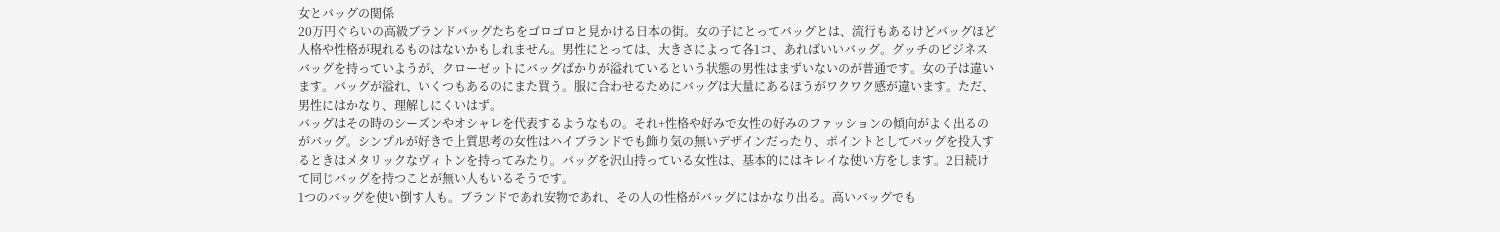女とバッグの関係
20万円ぐらいの高級ブランドバッグたちをゴロゴロと見かける日本の街。女の子にとってバッグとは、流行もあるけどバッグほど人格や性格が現れるものはないかもしれません。男性にとっては、大きさによって各1コ、あればいいバッグ。グッチのビジネスバッグを持っていようが、クローゼットにバッグばかりが溢れているという状態の男性はまずいないのが普通です。女の子は違います。バッグが溢れ、いくつもあるのにまた買う。服に合わせるためにバッグは大量にあるほうがワクワク感が違います。ただ、男性にはかなり、理解しにくいはず。
バッグはその時のシーズンやオシャレを代表するようなもの。それ+性格や好みで女性の好みのファッションの傾向がよく出るのがバッグ。シンプルが好きで上質思考の女性はハイブランドでも飾り気の無いデザインだったり、ポイントとしてバッグを投入するときはメタリックなヴィトンを持ってみたり。バッグを沢山持っている女性は、基本的にはキレイな使い方をします。2日続けて同じバッグを持つことが無い人もいるそうです。
1つのバッグを使い倒す人も。ブランドであれ安物であれ、その人の性格がバッグにはかなり出る。高いバッグでも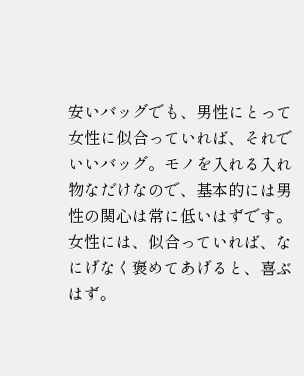安いバッグでも、男性にとって女性に似合っていれば、それでいいバッグ。モノを入れる入れ物なだけなので、基本的には男性の関心は常に低いはずです。
女性には、似合っていれば、なにげなく褒めてあげると、喜ぶはず。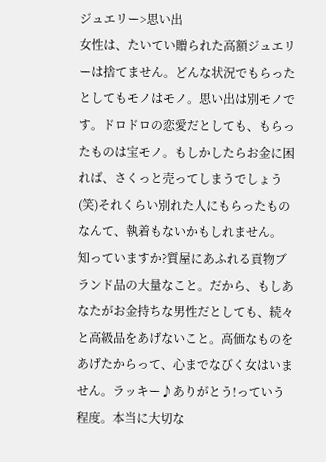ジュエリー>思い出
女性は、たいてい贈られた高額ジュエリーは捨てません。どんな状況でもらったとしてもモノはモノ。思い出は別モノです。ドロドロの恋愛だとしても、もらったものは宝モノ。もしかしたらお金に困れば、さくっと売ってしまうでしょう(笑)それくらい別れた人にもらったものなんて、執着もないかもしれません。
知っていますか?質屋にあふれる貢物ブランド品の大量なこと。だから、もしあなたがお金持ちな男性だとしても、続々と高級品をあげないこと。高価なものをあげたからって、心までなびく女はいません。ラッキー♪ありがとう!っていう程度。本当に大切な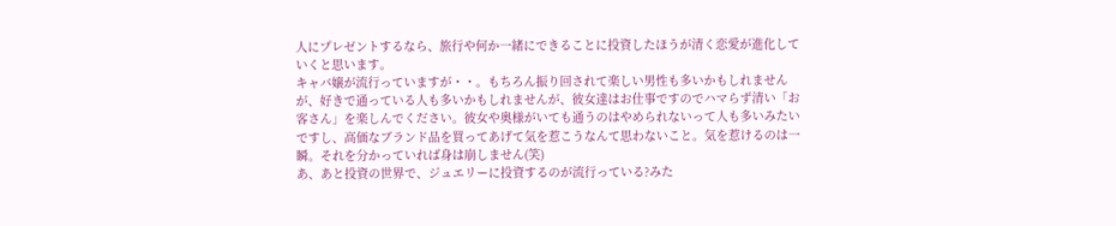人にプレゼントするなら、旅行や何か一緒にできることに投資したほうが清く恋愛が進化していくと思います。
キャバ嬢が流行っていますが・・。もちろん振り回されて楽しい男性も多いかもしれませんが、好きで通っている人も多いかもしれませんが、彼女達はお仕事ですのでハマらず清い「お客さん」を楽しんでください。彼女や奥様がいても通うのはやめられないって人も多いみたいですし、高価なブランド品を買ってあげて気を惹こうなんて思わないこと。気を惹けるのは一瞬。それを分かっていれば身は崩しません(笑)
あ、あと投資の世界で、ジュエリーに投資するのが流行っている?みた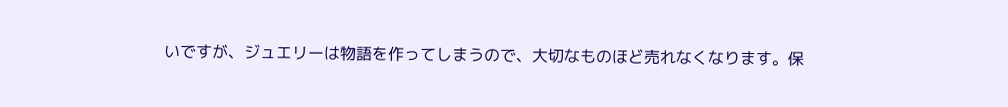いですが、ジュエリーは物語を作ってしまうので、大切なものほど売れなくなります。保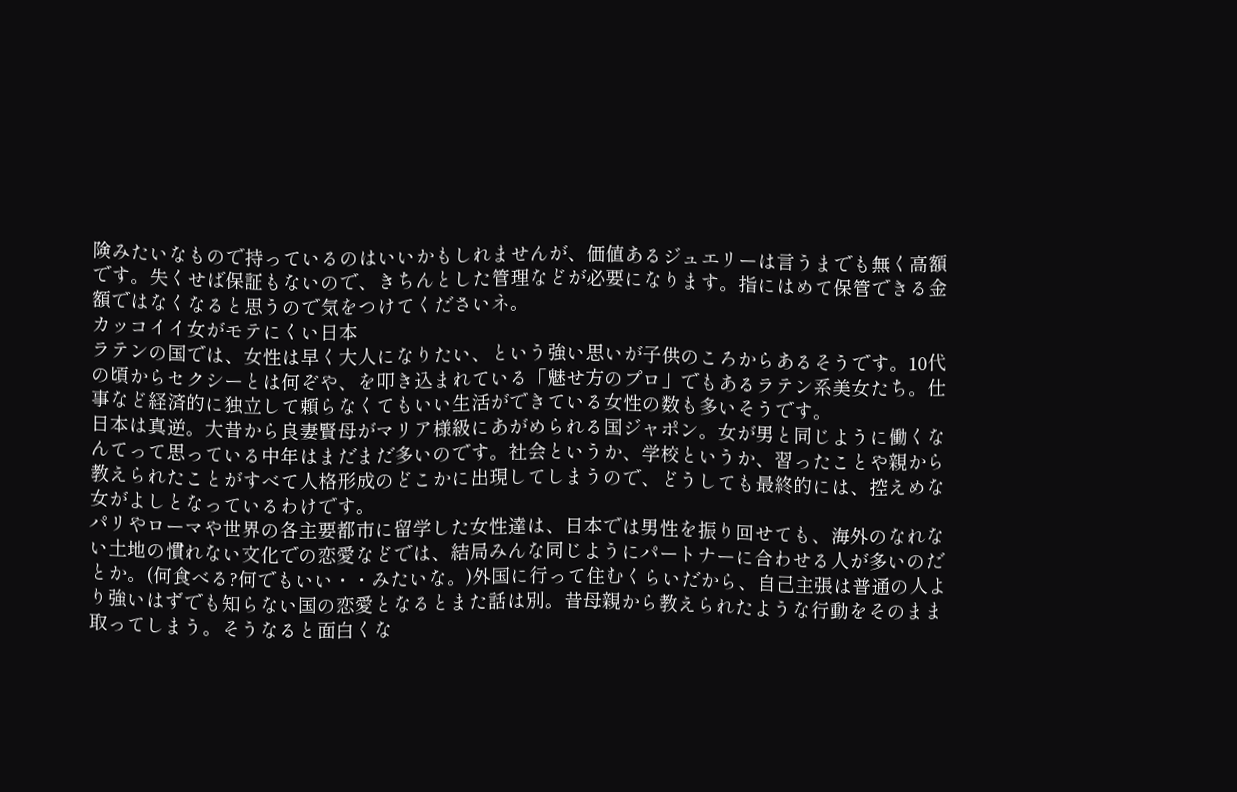険みたいなもので持っているのはいいかもしれませんが、価値あるジュエリーは言うまでも無く高額です。失くせば保証もないので、きちんとした管理などが必要になります。指にはめて保管できる金額ではなくなると思うので気をつけてくださいネ。
カッコイイ女がモテにくい日本
ラテンの国では、女性は早く大人になりたい、という強い思いが子供のころからあるそうです。10代の頃からセクシーとは何ぞや、を叩き込まれている「魅せ方のプロ」でもあるラテン系美女たち。仕事など経済的に独立して頼らなくてもいい生活ができている女性の数も多いそうです。
日本は真逆。大昔から良妻賢母がマリア様級にあがめられる国ジャポン。女が男と同じように働くなんてって思っている中年はまだまだ多いのです。社会というか、学校というか、習ったことや親から教えられたことがすべて人格形成のどこかに出現してしまうので、どうしても最終的には、控えめな女がよしとなっているわけです。
パリやローマや世界の各主要都市に留学した女性達は、日本では男性を振り回せても、海外のなれない土地の慣れない文化での恋愛などでは、結局みんな同じようにパートナーに合わせる人が多いのだとか。(何食べる?何でもいい・・みたいな。)外国に行って住むくらいだから、自己主張は普通の人より強いはずでも知らない国の恋愛となるとまた話は別。昔母親から教えられたような行動をそのまま取ってしまう。そうなると面白くな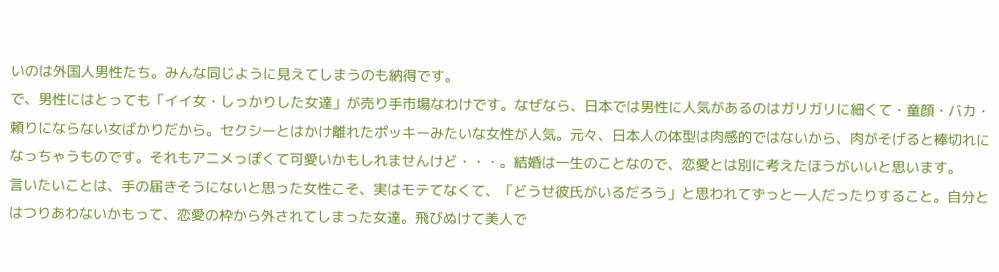いのは外国人男性たち。みんな同じように見えてしまうのも納得です。
で、男性にはとっても「イイ女・しっかりした女達」が売り手市場なわけです。なぜなら、日本では男性に人気があるのはガリガリに細くて・童顔・バカ・頼りにならない女ばかりだから。セクシーとはかけ離れたポッキーみたいな女性が人気。元々、日本人の体型は肉感的ではないから、肉がそげると棒切れになっちゃうものです。それもアニメっぽくて可愛いかもしれませんけど・・・。結婚は一生のことなので、恋愛とは別に考えたほうがいいと思います。
言いたいことは、手の届きそうにないと思った女性こそ、実はモテてなくて、「どうせ彼氏がいるだろう」と思われてずっと一人だったりすること。自分とはつりあわないかもって、恋愛の枠から外されてしまった女達。飛びぬけて美人で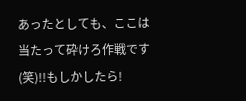あったとしても、ここは当たって砕けろ作戦です(笑)!!もしかしたら!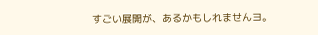すごい展開が、あるかもしれませんヨ。